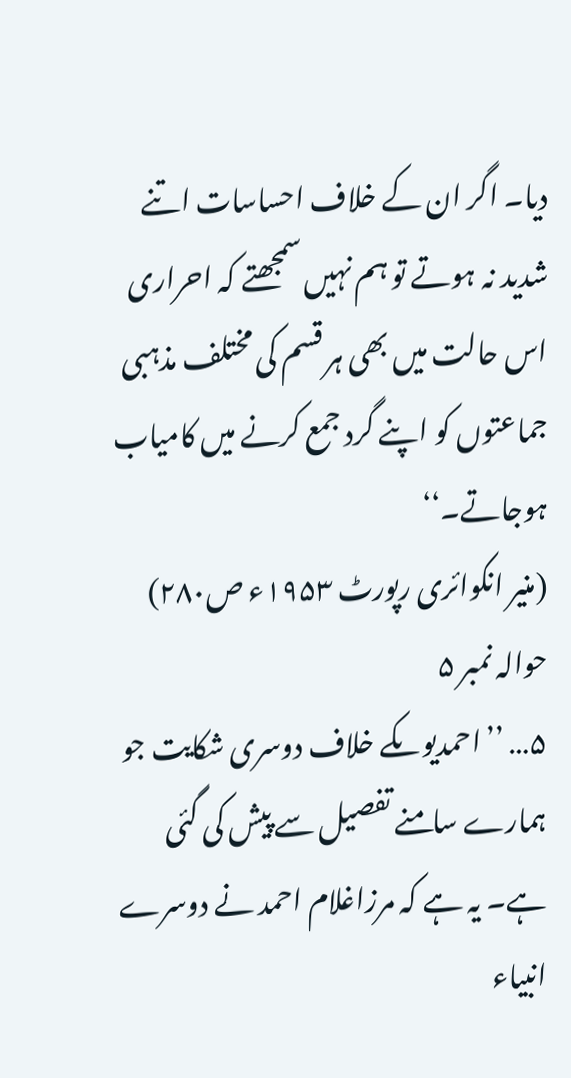دیا۔ اگر ان کے خلاف احساسات اتنے شدید نہ ہوتے تو ہم نہیں سمجھتے کہ احراری اس حالت میں بھی ہر قسم کی مختلف مذہبی جماعتوں کو اپنے گرد جمع کرنے میں کامیاب ہوجاتے۔‘‘
(منیر انکوائری رپورٹ ۱۹۵۳ء ص۲۸۰)
حوالہ نمبر ۵
۵… ’’احمدیوںکے خلاف دوسری شکایت جو ہمارے سامنے تفصیل سے پیش کی گئی ہے۔ یہ ہے کہ مرزاغلام احمد نے دوسرے انبیاء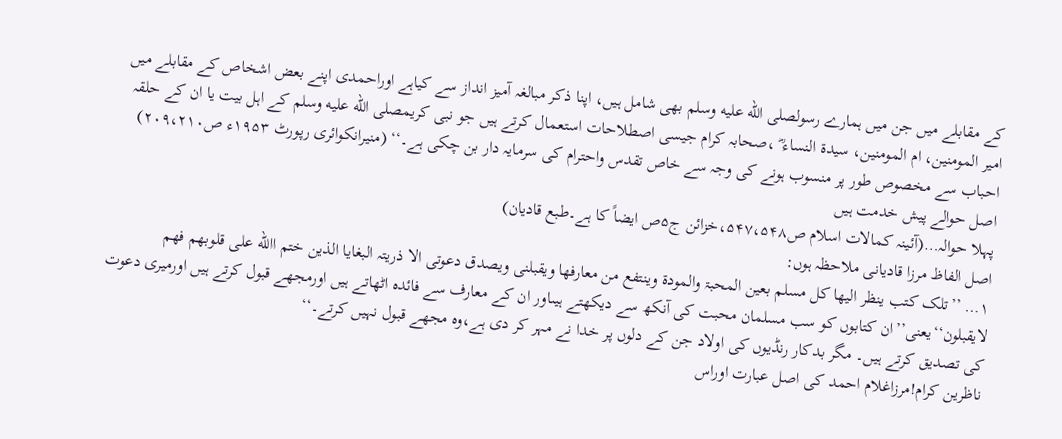کے مقابلے میں جن میں ہمارے رسولصلى الله عليه وسلم بھی شامل ہیں، اپنا ذکر مبالغہ آمیز انداز سے کیاہے اوراحمدی اپنے بعض اشخاص کے مقابلے میں امیر المومنین، ام المومنین، سیدۃ النساء ؓ ،صحابہ کرام جیسی اصطلاحات استعمال کرتے ہیں جو نبی کریمصلى الله عليه وسلم کے اہل بیت یا ان کے حلقہ احباب سے مخصوص طور پر منسوب ہونے کی وجہ سے خاص تقدس واحترام کی سرمایہ دار بن چکی ہے۔‘‘ (منیرانکوائری رپورٹ ۱۹۵۳ء ص۲۰۹،۲۱۰)
اصل حوالے پیش خدمت ہیں
پہلا حوالہ…(آئینہ کمالات اسلام ص۵۴۷،۵۴۸،خزائن ج۵ص ایضاً کا ہے۔طبع قادیان)
اصل الفاظ مرزا قادیانی ملاحظہ ہوں:
۱… ’’تلک کتب ینظر الیھا کل مسلم بعین المحبۃ والمودۃ وینتفع من معارفھا ویقبلنی ویصدق دعوتی الا ذریتہ البغایا الذین ختم االله علی قلوبھم فھم لایقبلون‘‘یعنی’’ان کتابوں کو سب مسلمان محبت کی آنکھ سے دیکھتے ہیںاور ان کے معارف سے فائدہ اٹھاتے ہیں اورمجھے قبول کرتے ہیں اورمیری دعوت کی تصدیق کرتے ہیں۔ مگر بدکار رنڈیوں کی اولاد جن کے دلوں پر خدا نے مہر کر دی ہے،وہ مجھے قبول نہیں کرتے۔‘‘
ناظرین کرام!مرزاغلام احمد کی اصل عبارت اوراس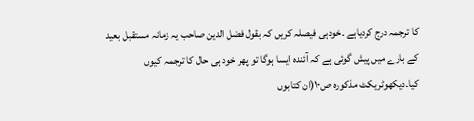کا ترجمہ درج کردیاہے ۔خودہی فیصلہ کریں کہ بقول فضل الدین صاحب یہ زمانہ مستقبل بعید کے بارے میں پیش گوئی ہے کہ آئندہ ایسا ہوگا تو پھر خود ہی حال کا ترجمہ کیوں کیا۔دیکھوٹریکٹ مذکورہ ص۱۰(ان کتابوں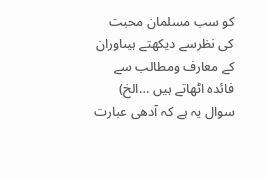کو سب مسلمان محبت کی نظرسے دیکھتے ہیںاوران کے معارف ومطالب سے فائدہ اٹھاتے ہیں …الخ)
سوال یہ ہے کہ آدھی عبارت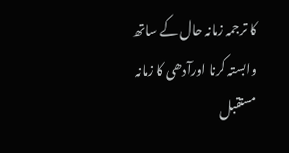کا ترجمہ زمانہ حال کے ساتھ وابستہ کرنا اورآدھی کا زمانہ مستقبل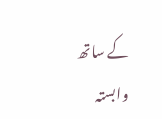کے ساتھ وابستہ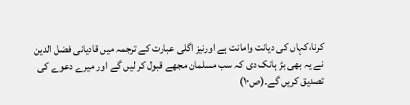کرنا،کہاں کی دیانت وامانت ہے اورنیز اگلی عبارت کے ترجمہ میں قادیانی فضل الدین نے یہ بھی بڑ ہانک دی کہ سب مسلمان مجھے قبول کر لیں گے اور میرے دعوے کی تصدیق کریں گے۔(ص۱۰)